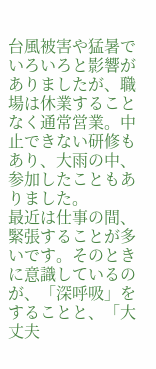台風被害や猛暑でいろいろと影響がありましたが、職場は休業することなく通常営業。中止できない研修もあり、大雨の中、参加したこともありました。
最近は仕事の間、緊張することが多いです。そのときに意識しているのが、「深呼吸」をすることと、「大丈夫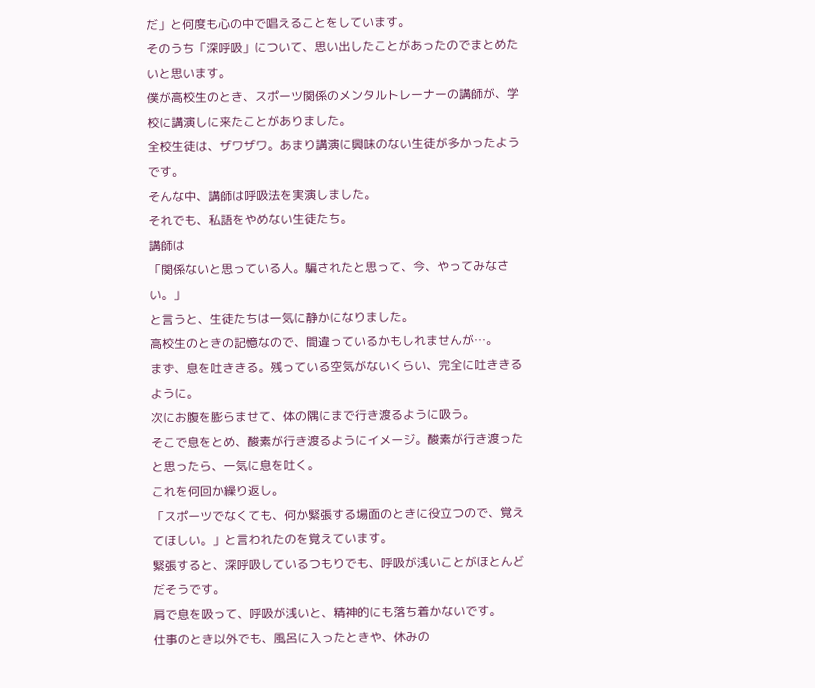だ」と何度も心の中で唱えることをしています。
そのうち「深呼吸」について、思い出したことがあったのでまとめたいと思います。
僕が高校生のとき、スポーツ関係のメンタルトレーナーの講師が、学校に講演しに来たことがありました。
全校生徒は、ザワザワ。あまり講演に興味のない生徒が多かったようです。
そんな中、講師は呼吸法を実演しました。
それでも、私語をやめない生徒たち。
講師は
「関係ないと思っている人。騙されたと思って、今、やってみなさい。」
と言うと、生徒たちは一気に静かになりました。
高校生のときの記憶なので、間違っているかもしれませんが…。
まず、息を吐ききる。残っている空気がないくらい、完全に吐ききるように。
次にお腹を膨らませて、体の隅にまで行き渡るように吸う。
そこで息をとめ、酸素が行き渡るようにイメージ。酸素が行き渡ったと思ったら、一気に息を吐く。
これを何回か繰り返し。
「スポーツでなくても、何か緊張する場面のときに役立つので、覚えてほしい。」と言われたのを覚えています。
緊張すると、深呼吸しているつもりでも、呼吸が浅いことがほとんどだそうです。
肩で息を吸って、呼吸が浅いと、精神的にも落ち着かないです。
仕事のとき以外でも、風呂に入ったときや、休みの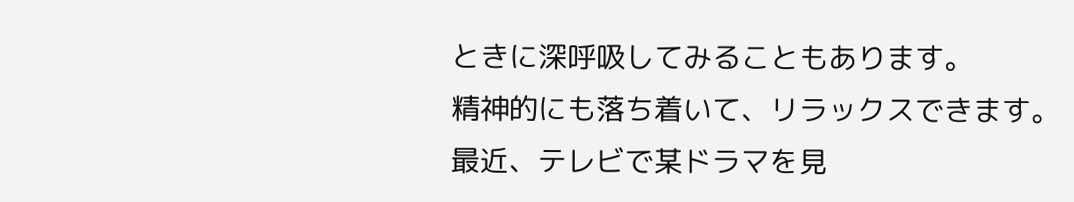ときに深呼吸してみることもあります。
精神的にも落ち着いて、リラックスできます。
最近、テレビで某ドラマを見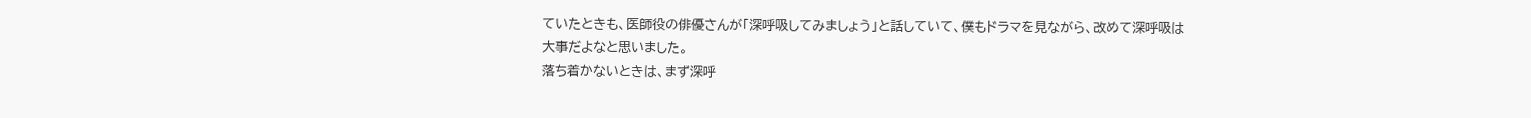ていたときも、医師役の俳優さんが「深呼吸してみましょう」と話していて、僕もドラマを見ながら、改めて深呼吸は大事だよなと思いました。
落ち着かないときは、まず深呼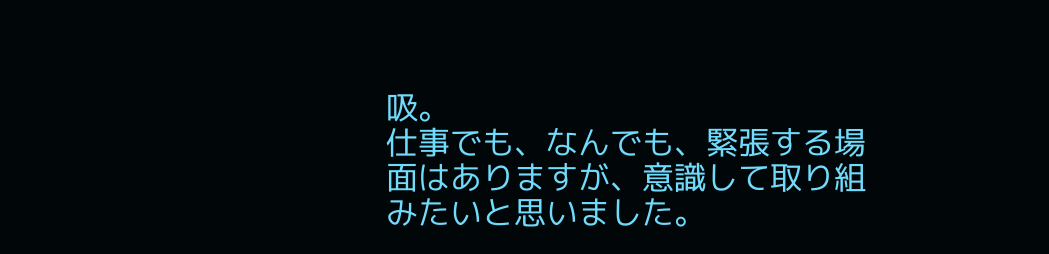吸。
仕事でも、なんでも、緊張する場面はありますが、意識して取り組みたいと思いました。